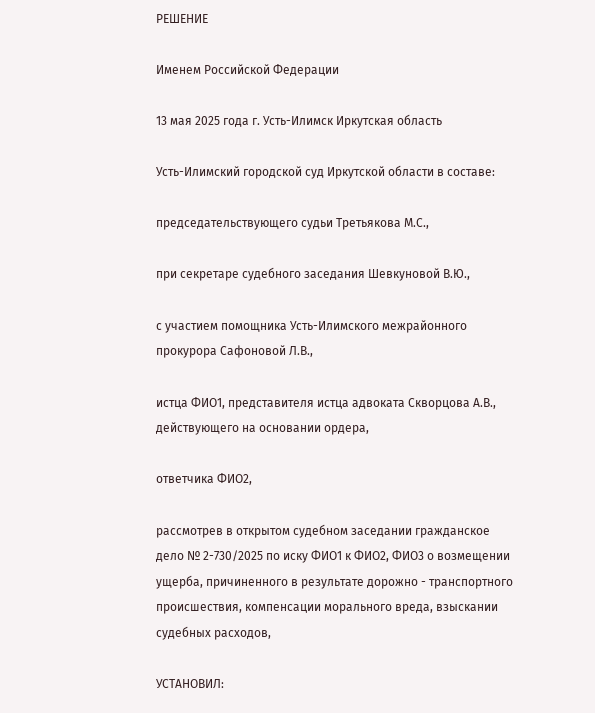РЕШЕНИЕ

Именем Российской Федерации

13 мая 2025 года г. Усть-Илимск Иркутская область

Усть-Илимский городской суд Иркутской области в составе:

председательствующего судьи Третьякова М.С.,

при секретаре судебного заседания Шевкуновой В.Ю.,

с участием помощника Усть-Илимского межрайонного прокурора Сафоновой Л.В.,

истца ФИО1, представителя истца адвоката Скворцова А.В., действующего на основании ордера,

ответчика ФИО2,

рассмотрев в открытом судебном заседании гражданское дело № 2-730/2025 по иску ФИО1 к ФИО2, ФИО3 о возмещении ущерба, причиненного в результате дорожно - транспортного происшествия, компенсации морального вреда, взыскании судебных расходов,

УСТАНОВИЛ: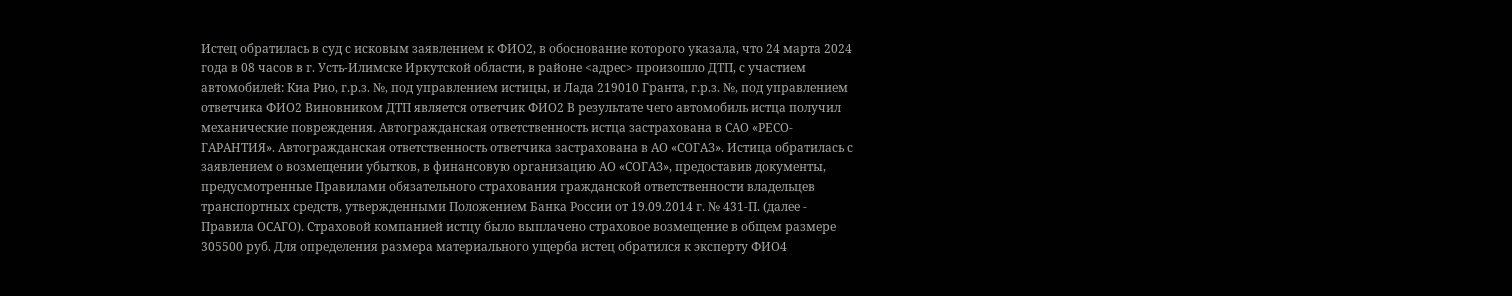Истец обратилась в суд с исковым заявлением к ФИО2, в обоснование которого указала, что 24 марта 2024 года в 08 часов в г. Усть-Илимске Иркутской области, в районе <адрес> произошло ДТП, с участием автомобилей: Киа Рио, г.р.з. №, под управлением истицы, и Лада 219010 Гранта, г.р.з. №, под управлением ответчика ФИО2 Виновником ДТП является ответчик ФИО2 В результате чего автомобиль истца получил механические повреждения. Автогражданская ответственность истца застрахована в САО «РЕСО-ГАРАНТИЯ». Автогражданская ответственность ответчика застрахована в АО «СОГАЗ». Истица обратилась с заявлением о возмещении убытков, в финансовую организацию АО «СОГАЗ», предоставив документы, предусмотренные Правилами обязательного страхования гражданской ответственности владельцев транспортных средств, утвержденными Положением Банка России от 19.09.2014 г. № 431-П. (далее - Правила ОСАГО). Страховой компанией истцу было выплачено страховое возмещение в общем размере 305500 руб. Для определения размера материального ущерба истец обратился к эксперту ФИО4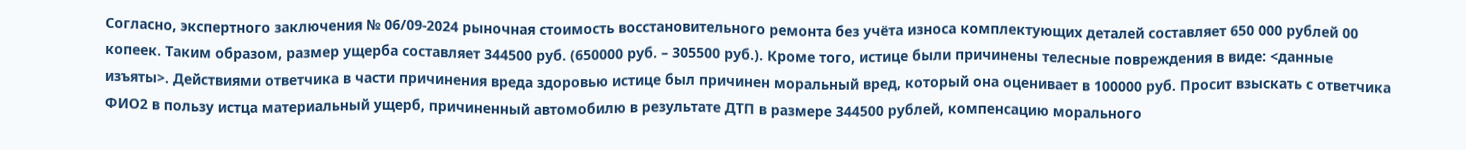Согласно, экспертного заключения № 06/09-2024 рыночная стоимость восстановительного ремонта без учёта износа комплектующих деталей составляет 650 000 рублей 00 копеек. Таким образом, размер ущерба составляет 344500 руб. (650000 руб. – 305500 руб.). Кроме того, истице были причинены телесные повреждения в виде: <данные изъяты>. Действиями ответчика в части причинения вреда здоровью истице был причинен моральный вред, который она оценивает в 100000 руб. Просит взыскать с ответчика ФИО2 в пользу истца материальный ущерб, причиненный автомобилю в результате ДТП в размере 344500 рублей, компенсацию морального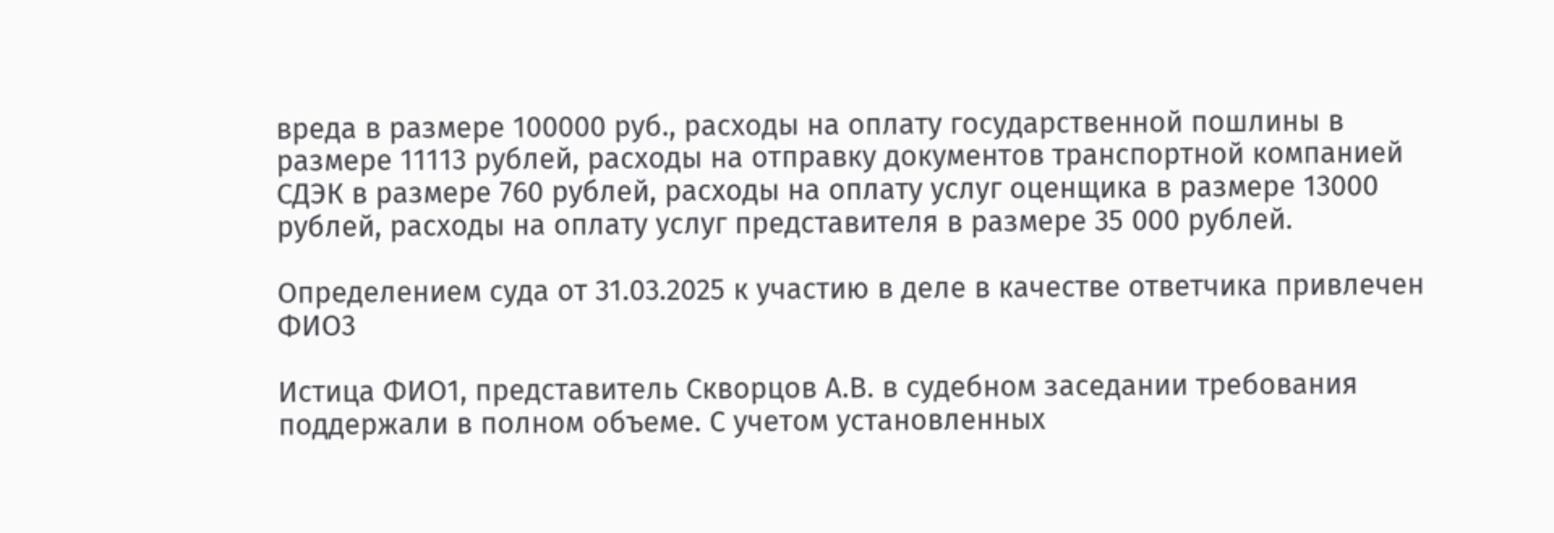вреда в размере 100000 руб., расходы на оплату государственной пошлины в размере 11113 рублей, расходы на отправку документов транспортной компанией СДЭК в размере 760 рублей, расходы на оплату услуг оценщика в размере 13000 рублей, расходы на оплату услуг представителя в размере 35 000 рублей.

Определением суда от 31.03.2025 к участию в деле в качестве ответчика привлечен ФИО3

Истица ФИО1, представитель Скворцов А.В. в судебном заседании требования поддержали в полном объеме. С учетом установленных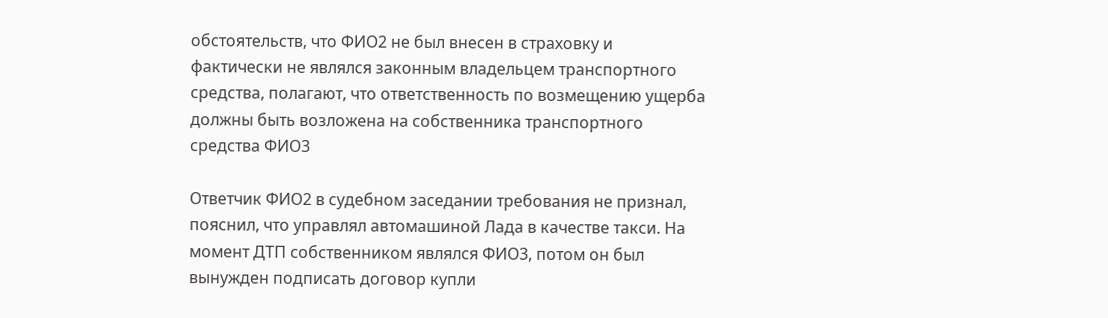обстоятельств, что ФИО2 не был внесен в страховку и фактически не являлся законным владельцем транспортного средства, полагают, что ответственность по возмещению ущерба должны быть возложена на собственника транспортного средства ФИО3

Ответчик ФИО2 в судебном заседании требования не признал, пояснил, что управлял автомашиной Лада в качестве такси. На момент ДТП собственником являлся ФИО3, потом он был вынужден подписать договор купли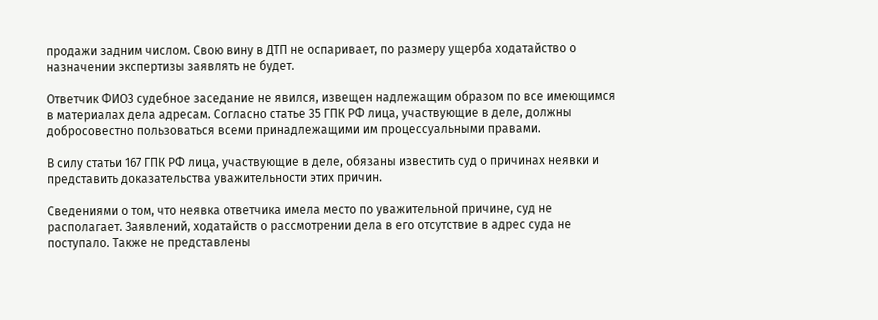продажи задним числом. Свою вину в ДТП не оспаривает, по размеру ущерба ходатайство о назначении экспертизы заявлять не будет.

Ответчик ФИО3 судебное заседание не явился, извещен надлежащим образом по все имеющимся в материалах дела адресам. Согласно статье 35 ГПК РФ лица, участвующие в деле, должны добросовестно пользоваться всеми принадлежащими им процессуальными правами.

В силу статьи 167 ГПК РФ лица, участвующие в деле, обязаны известить суд о причинах неявки и представить доказательства уважительности этих причин.

Сведениями о том, что неявка ответчика имела место по уважительной причине, суд не располагает. Заявлений, ходатайств о рассмотрении дела в его отсутствие в адрес суда не поступало. Также не представлены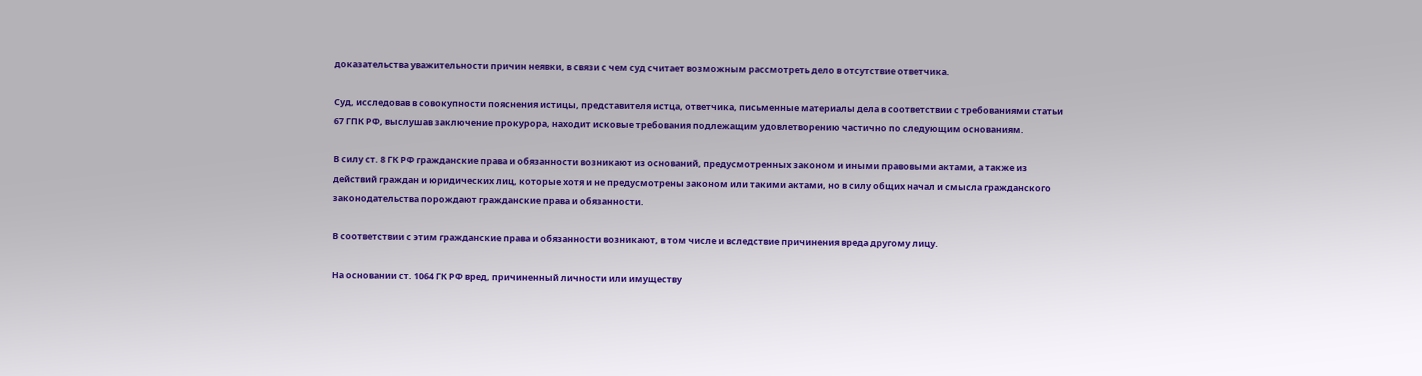доказательства уважительности причин неявки, в связи с чем суд считает возможным рассмотреть дело в отсутствие ответчика.

Суд, исследовав в совокупности пояснения истицы, представителя истца, ответчика, письменные материалы дела в соответствии с требованиями статьи 67 ГПК РФ, выслушав заключение прокурора, находит исковые требования подлежащим удовлетворению частично по следующим основаниям.

В силу ст. 8 ГК РФ гражданские права и обязанности возникают из оснований, предусмотренных законом и иными правовыми актами, а также из действий граждан и юридических лиц, которые хотя и не предусмотрены законом или такими актами, но в силу общих начал и смысла гражданского законодательства порождают гражданские права и обязанности.

В соответствии с этим гражданские права и обязанности возникают, в том числе и вследствие причинения вреда другому лицу.

На основании ст. 1064 ГК РФ вред, причиненный личности или имуществу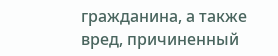гражданина, а также вред, причиненный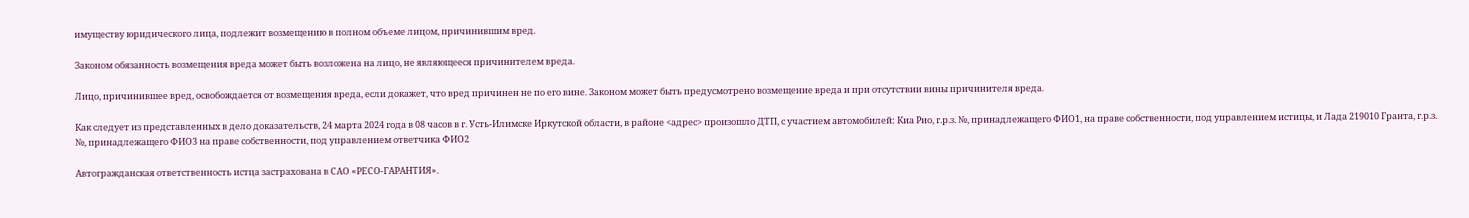имуществу юридического лица, подлежит возмещению в полном объеме лицом, причинившим вред.

Законом обязанность возмещения вреда может быть возложена на лицо, не являющееся причинителем вреда.

Лицо, причинившее вред, освобождается от возмещения вреда, если докажет, что вред причинен не по его вине. Законом может быть предусмотрено возмещение вреда и при отсутствии вины причинителя вреда.

Как следует из представленных в дело доказательств, 24 марта 2024 года в 08 часов в г. Усть-Илимске Иркутской области, в районе <адрес> произошло ДТП, с участием автомобилей: Киа Рио, г.р.з. №, принадлежащего ФИО1, на праве собственности, под управлением истицы, и Лада 219010 Гранта, г.р.з. №, принадлежащего ФИО3 на праве собственности, под управлением ответчика ФИО2

Автогражданская ответственность истца застрахована в САО «РЕСО-ГАРАНТИЯ».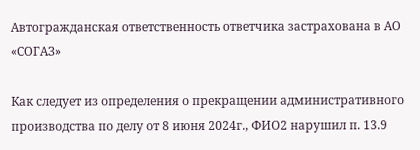Автогражданская ответственность ответчика застрахована в АО «СОГАЗ»

Как следует из определения о прекращении административного производства по делу от 8 июня 2024г., ФИО2 нарушил п. 13.9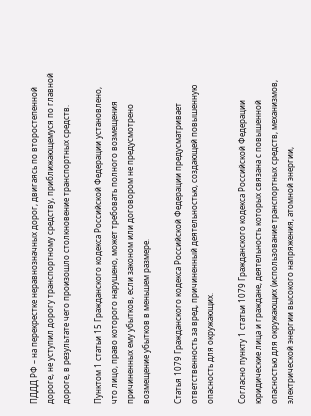ПДДД РФ – на перекрестке неравнозначных дорог, двигаясь по второстепенной дороге, не уступил дорогу транспортному средству, приближающемуся по главной дороге, в результате чего произошло столкновение транспортных средств.

Пунктом 1 статьи 15 Гражданского кодекса Российской Федерации установлено, что лицо, право которого нарушено, может требовать полного возмещения причиненных ему убытков, если законом или договором не предусмотрено возмещение убытков в меньшем размере.

Статья 1079 Гражданского кодекса Российской Федерации предусматривает ответственность за вред, причиненный деятельностью, создающей повышенную опасность для окружающих.

Согласно пункту 1 статьи 1079 Гражданского кодекса Российской Федерации юридические лица и граждане, деятельность которых связана с повышенной опасностью для окружающих (использование транспортных средств, механизмов, электрической энергии высокого напряжения, атомной энергии,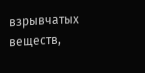взрывчатых веществ,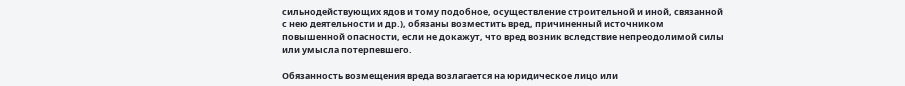сильнодействующих ядов и тому подобное, осуществление строительной и иной, связанной с нею деятельности и др.), обязаны возместить вред, причиненный источником повышенной опасности, если не докажут, что вред возник вследствие непреодолимой силы или умысла потерпевшего.

Обязанность возмещения вреда возлагается на юридическое лицо или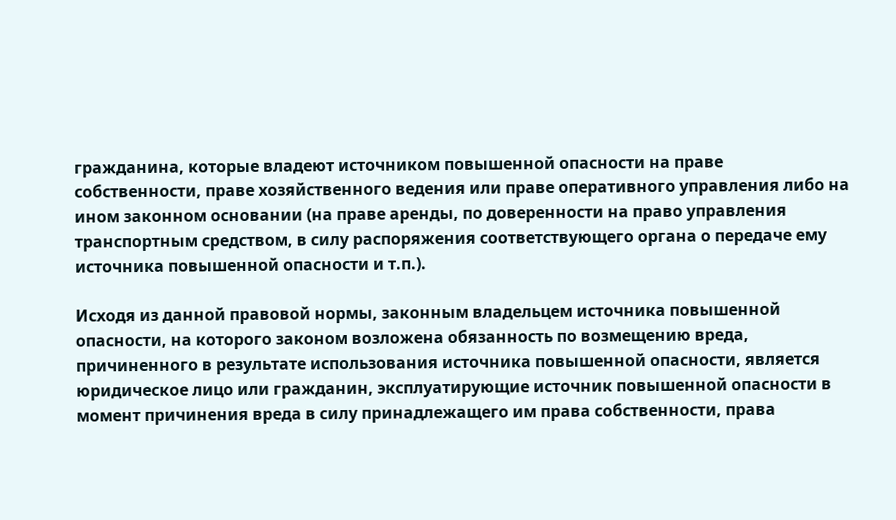гражданина, которые владеют источником повышенной опасности на праве собственности, праве хозяйственного ведения или праве оперативного управления либо на ином законном основании (на праве аренды, по доверенности на право управления транспортным средством, в силу распоряжения соответствующего органа о передаче ему источника повышенной опасности и т.п.).

Исходя из данной правовой нормы, законным владельцем источника повышенной опасности, на которого законом возложена обязанность по возмещению вреда, причиненного в результате использования источника повышенной опасности, является юридическое лицо или гражданин, эксплуатирующие источник повышенной опасности в момент причинения вреда в силу принадлежащего им права собственности, права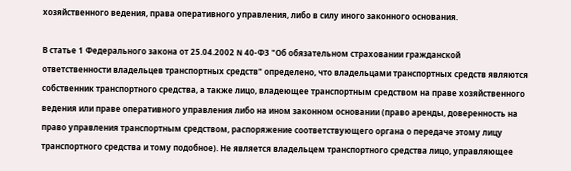хозяйственного ведения, права оперативного управления, либо в силу иного законного основания.

В статье 1 Федерального закона от 25.04.2002 N 40-ФЗ "Об обязательном страховании гражданской ответственности владельцев транспортных средств" определено, что владельцами транспортных средств являются собственник транспортного средства, а также лицо, владеющее транспортным средством на праве хозяйственного ведения или праве оперативного управления либо на ином законном основании (право аренды, доверенность на право управления транспортным средством, распоряжение соответствующего органа о передаче этому лицу транспортного средства и тому подобное). Не является владельцем транспортного средства лицо, управляющее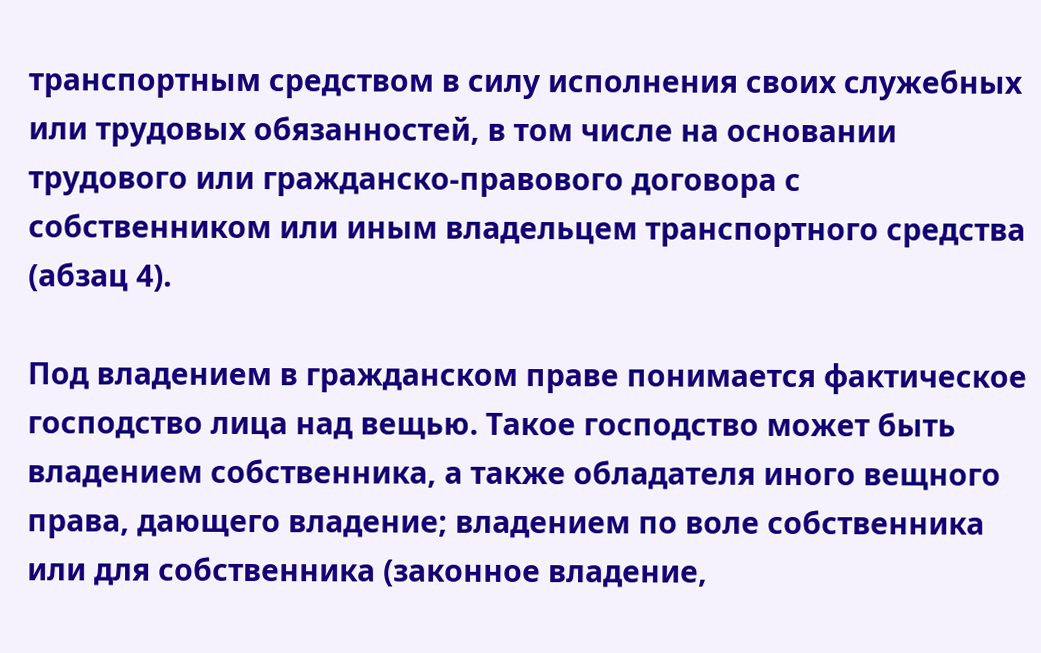транспортным средством в силу исполнения своих служебных или трудовых обязанностей, в том числе на основании трудового или гражданско-правового договора с собственником или иным владельцем транспортного средства (абзац 4).

Под владением в гражданском праве понимается фактическое господство лица над вещью. Такое господство может быть владением собственника, а также обладателя иного вещного права, дающего владение; владением по воле собственника или для собственника (законное владение,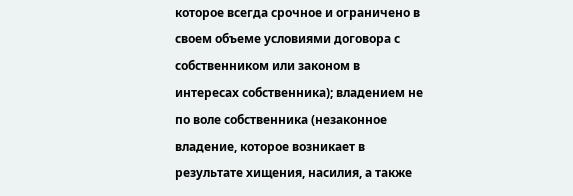которое всегда срочное и ограничено в своем объеме условиями договора с собственником или законом в интересах собственника); владением не по воле собственника (незаконное владение, которое возникает в результате хищения, насилия, а также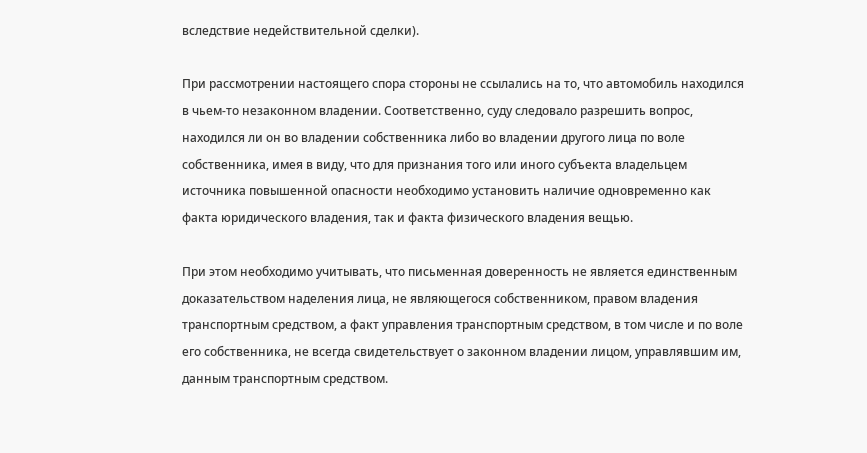вследствие недействительной сделки).

При рассмотрении настоящего спора стороны не ссылались на то, что автомобиль находился в чьем-то незаконном владении. Соответственно, суду следовало разрешить вопрос, находился ли он во владении собственника либо во владении другого лица по воле собственника, имея в виду, что для признания того или иного субъекта владельцем источника повышенной опасности необходимо установить наличие одновременно как факта юридического владения, так и факта физического владения вещью.

При этом необходимо учитывать, что письменная доверенность не является единственным доказательством наделения лица, не являющегося собственником, правом владения транспортным средством, а факт управления транспортным средством, в том числе и по воле его собственника, не всегда свидетельствует о законном владении лицом, управлявшим им, данным транспортным средством.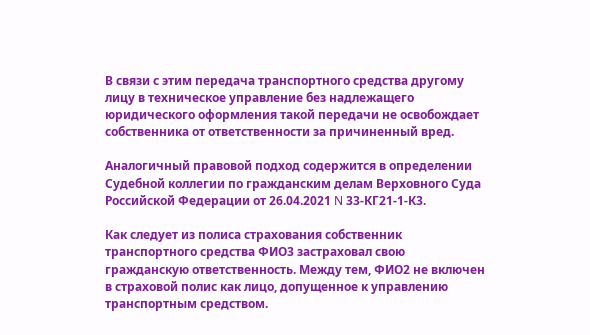В связи с этим передача транспортного средства другому лицу в техническое управление без надлежащего юридического оформления такой передачи не освобождает собственника от ответственности за причиненный вред.

Аналогичный правовой подход содержится в определении Судебной коллегии по гражданским делам Верховного Суда Российской Федерации от 26.04.2021 N 33-КГ21-1-К3.

Как следует из полиса страхования собственник транспортного средства ФИО3 застраховал свою гражданскую ответственность. Между тем, ФИО2 не включен в страховой полис как лицо, допущенное к управлению транспортным средством.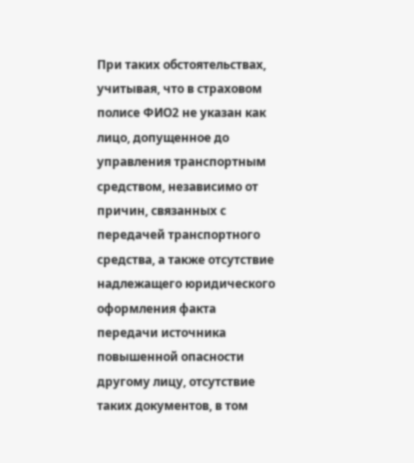При таких обстоятельствах, учитывая, что в страховом полисе ФИО2 не указан как лицо, допущенное до управления транспортным средством, независимо от причин, связанных с передачей транспортного средства, а также отсутствие надлежащего юридического оформления факта передачи источника повышенной опасности другому лицу, отсутствие таких документов, в том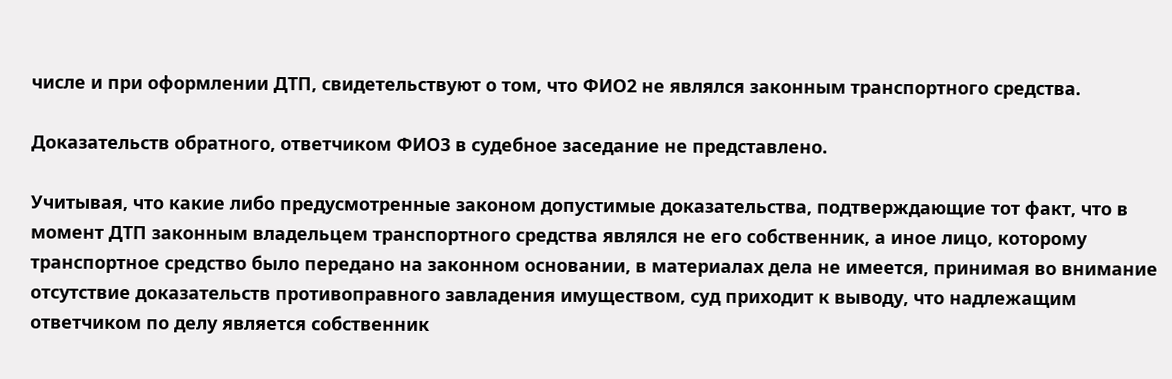числе и при оформлении ДТП, свидетельствуют о том, что ФИО2 не являлся законным транспортного средства.

Доказательств обратного, ответчиком ФИО3 в судебное заседание не представлено.

Учитывая, что какие либо предусмотренные законом допустимые доказательства, подтверждающие тот факт, что в момент ДТП законным владельцем транспортного средства являлся не его собственник, а иное лицо, которому транспортное средство было передано на законном основании, в материалах дела не имеется, принимая во внимание отсутствие доказательств противоправного завладения имуществом, суд приходит к выводу, что надлежащим ответчиком по делу является собственник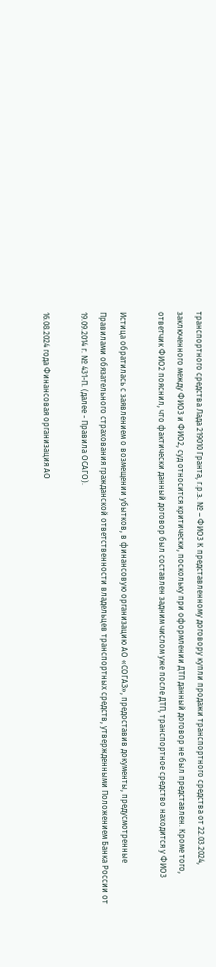транспортного средства Лада 219010 Гранта, г.р.з. № – ФИО3 К представленному договору купли продажи транспортного средства от 22.03.2024, заключенного между ФИО3 и ФИО2, суд относится критически, поскольку при оформлении ДТП данный договор не был представлен. Кроме того, ответчик ФИО2 пояснил, что фактически данный договор был составлен задним числом уже после ДТП, транспортное средство находится у ФИО3

Истица обратилась с заявлением о возмещении убытков, в финансовую организацию АО «СОГАЗ», предоставив документы, предусмотренные Правилами обязательного страхования гражданской ответственности владельцев транспортных средств, утвержденными Положением Банка России от 19.09.2014 г. № 431-П. (далее - Правила ОСАГО).

16.08.2024 года Финансовая организация АО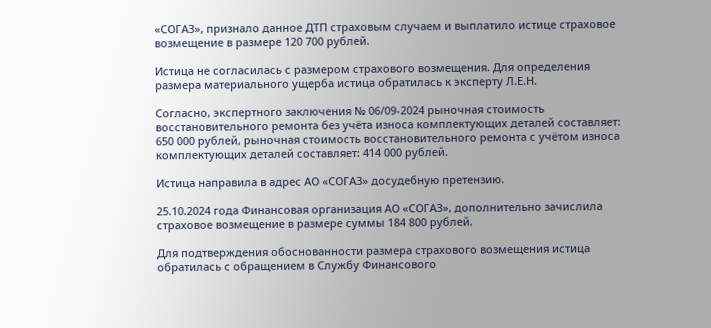«СОГАЗ», признало данное ДТП страховым случаем и выплатило истице страховое возмещение в размере 120 700 рублей.

Истица не согласилась с размером страхового возмещения. Для определения размера материального ущерба истица обратилась к эксперту Л.Е.Н.

Согласно, экспертного заключения № 06/09-2024 рыночная стоимость восстановительного ремонта без учёта износа комплектующих деталей составляет: 650 000 рублей, рыночная стоимость восстановительного ремонта с учётом износа комплектующих деталей составляет: 414 000 рублей.

Истица направила в адрес АО «СОГАЗ» досудебную претензию.

25.10.2024 года Финансовая организация АО «СОГАЗ», дополнительно зачислила страховое возмещение в размере суммы 184 800 рублей.

Для подтверждения обоснованности размера страхового возмещения истица обратилась с обращением в Службу Финансового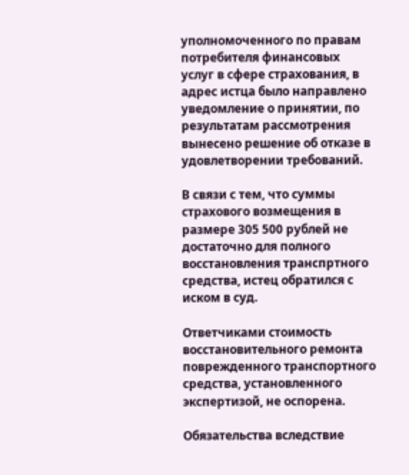уполномоченного по правам потребителя финансовых услуг в сфере страхования, в адрес истца было направлено уведомление о принятии, по результатам рассмотрения вынесено решение об отказе в удовлетворении требований.

В связи с тем, что суммы страхового возмещения в размере 305 500 рублей не достаточно для полного восстановления транспртного средства, истец обратился с иском в суд.

Ответчиками стоимость восстановительного ремонта поврежденного транспортного средства, установленного экспертизой, не оспорена.

Обязательства вследствие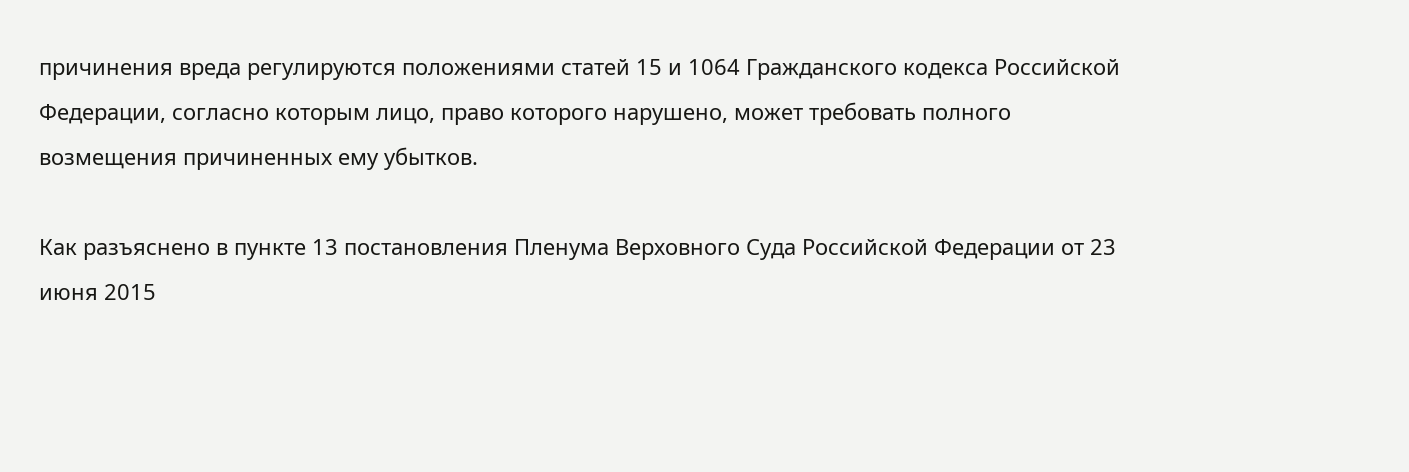причинения вреда регулируются положениями статей 15 и 1064 Гражданского кодекса Российской Федерации, согласно которым лицо, право которого нарушено, может требовать полного возмещения причиненных ему убытков.

Как разъяснено в пункте 13 постановления Пленума Верховного Суда Российской Федерации от 23 июня 2015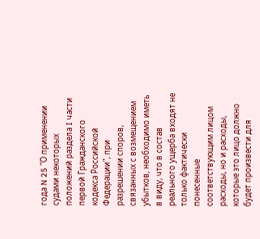года N 25 "О применении судами некоторых положений раздела I части первой Гражданского кодекса Российской Федерации", при разрешении споров, связанных с возмещением убытков, необходимо иметь в виду, что в состав реального ущерба входят не только фактически понесенные соответствующим лицом расходы, но и расходы, которые это лицо должно будет произвести для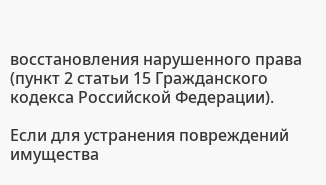восстановления нарушенного права (пункт 2 статьи 15 Гражданского кодекса Российской Федерации).

Если для устранения повреждений имущества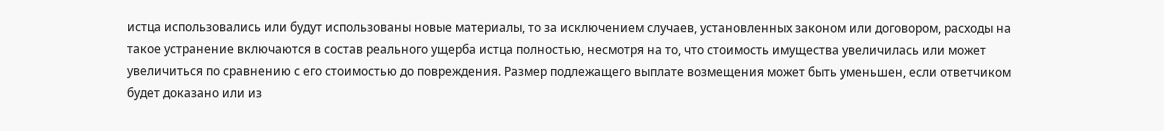истца использовались или будут использованы новые материалы, то за исключением случаев, установленных законом или договором, расходы на такое устранение включаются в состав реального ущерба истца полностью, несмотря на то, что стоимость имущества увеличилась или может увеличиться по сравнению с его стоимостью до повреждения. Размер подлежащего выплате возмещения может быть уменьшен, если ответчиком будет доказано или из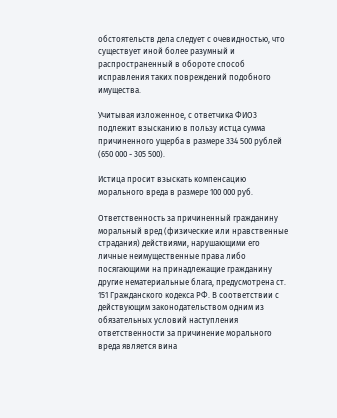обстоятельств дела следует с очевидностью, что существует иной более разумный и распространенный в обороте способ исправления таких повреждений подобного имущества.

Учитывая изложенное, с ответчика ФИО3 подлежит взысканию в пользу истца сумма причиненного ущерба в размере 334 500 рублей (650 000 - 305 500).

Истица просит взыскать компенсацию морального вреда в размере 100 000 руб.

Ответственность за причиненный гражданину моральный вред (физические или нравственные страдания) действиями, нарушающими его личные неимущественные права либо посягающими на принадлежащие гражданину другие нематериальные блага, предусмотрена ст. 151 Гражданского кодекса РФ. В соответствии с действующим законодательством одним из обязательных условий наступления ответственности за причинение морального вреда является вина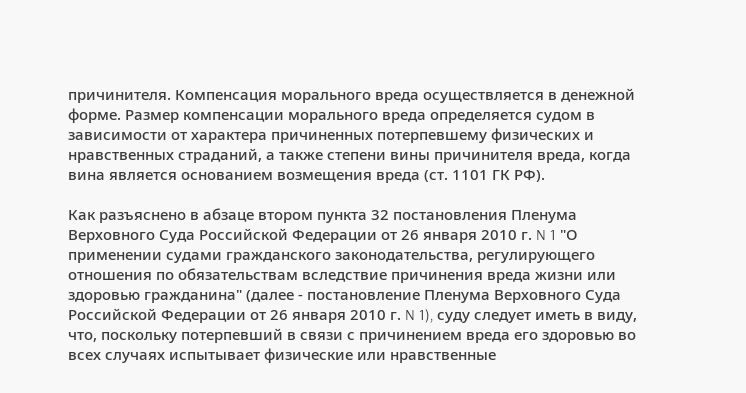причинителя. Компенсация морального вреда осуществляется в денежной форме. Размер компенсации морального вреда определяется судом в зависимости от характера причиненных потерпевшему физических и нравственных страданий, а также степени вины причинителя вреда, когда вина является основанием возмещения вреда (ст. 1101 ГК РФ).

Как разъяснено в абзаце втором пункта 32 постановления Пленума Верховного Суда Российской Федерации от 26 января 2010 г. N 1 "О применении судами гражданского законодательства, регулирующего отношения по обязательствам вследствие причинения вреда жизни или здоровью гражданина" (далее - постановление Пленума Верховного Суда Российской Федерации от 26 января 2010 г. N 1), суду следует иметь в виду, что, поскольку потерпевший в связи с причинением вреда его здоровью во всех случаях испытывает физические или нравственные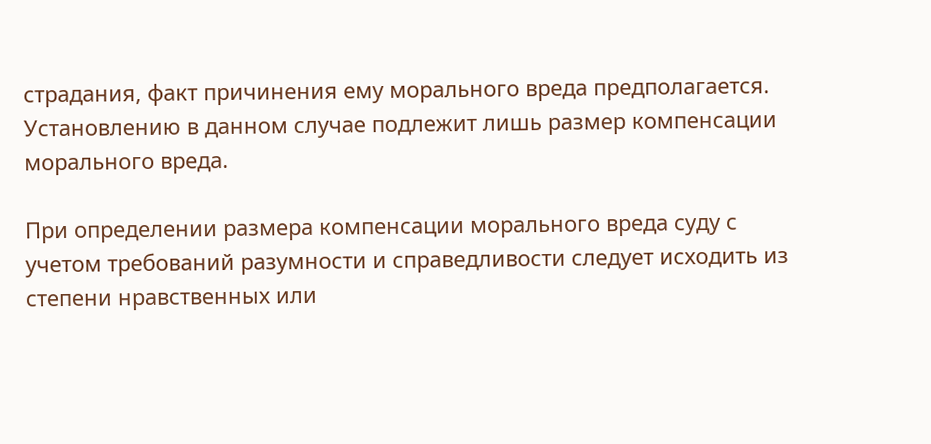страдания, факт причинения ему морального вреда предполагается. Установлению в данном случае подлежит лишь размер компенсации морального вреда.

При определении размера компенсации морального вреда суду с учетом требований разумности и справедливости следует исходить из степени нравственных или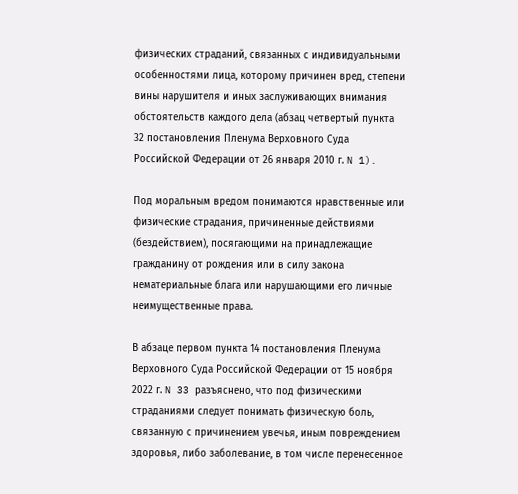физических страданий, связанных с индивидуальными особенностями лица, которому причинен вред, степени вины нарушителя и иных заслуживающих внимания обстоятельств каждого дела (абзац четвертый пункта 32 постановления Пленума Верховного Суда Российской Федерации от 26 января 2010 г. N 1).

Под моральным вредом понимаются нравственные или физические страдания, причиненные действиями (бездействием), посягающими на принадлежащие гражданину от рождения или в силу закона нематериальные блага или нарушающими его личные неимущественные права.

В абзаце первом пункта 14 постановления Пленума Верховного Суда Российской Федерации от 15 ноября 2022 г. N 33 разъяснено, что под физическими страданиями следует понимать физическую боль, связанную с причинением увечья, иным повреждением здоровья, либо заболевание, в том числе перенесенное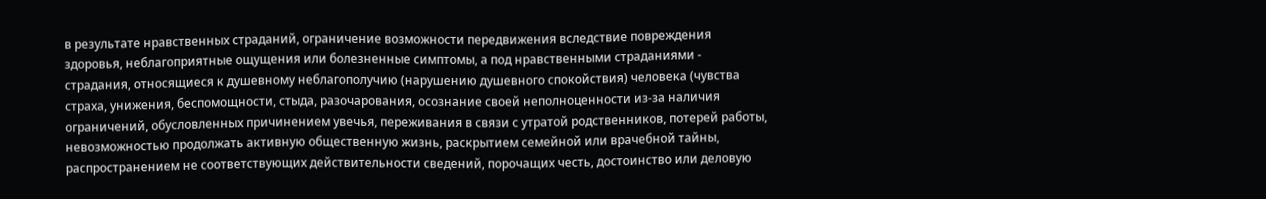в результате нравственных страданий, ограничение возможности передвижения вследствие повреждения здоровья, неблагоприятные ощущения или болезненные симптомы, а под нравственными страданиями - страдания, относящиеся к душевному неблагополучию (нарушению душевного спокойствия) человека (чувства страха, унижения, беспомощности, стыда, разочарования, осознание своей неполноценности из-за наличия ограничений, обусловленных причинением увечья, переживания в связи с утратой родственников, потерей работы, невозможностью продолжать активную общественную жизнь, раскрытием семейной или врачебной тайны, распространением не соответствующих действительности сведений, порочащих честь, достоинство или деловую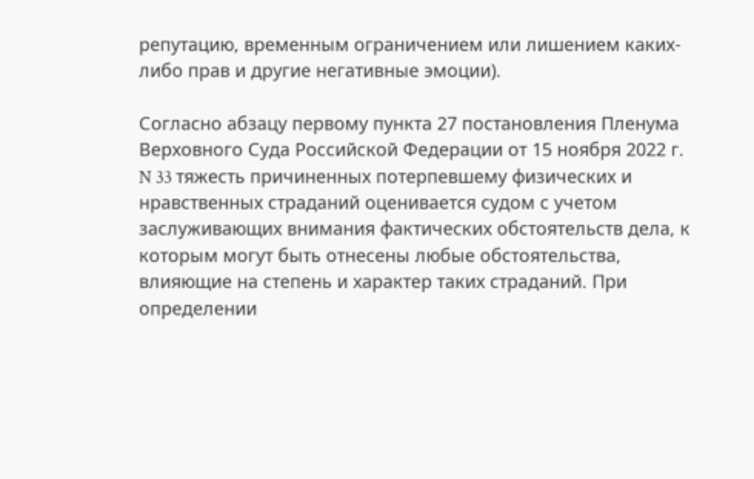репутацию, временным ограничением или лишением каких-либо прав и другие негативные эмоции).

Согласно абзацу первому пункта 27 постановления Пленума Верховного Суда Российской Федерации от 15 ноября 2022 г. N 33 тяжесть причиненных потерпевшему физических и нравственных страданий оценивается судом с учетом заслуживающих внимания фактических обстоятельств дела, к которым могут быть отнесены любые обстоятельства, влияющие на степень и характер таких страданий. При определении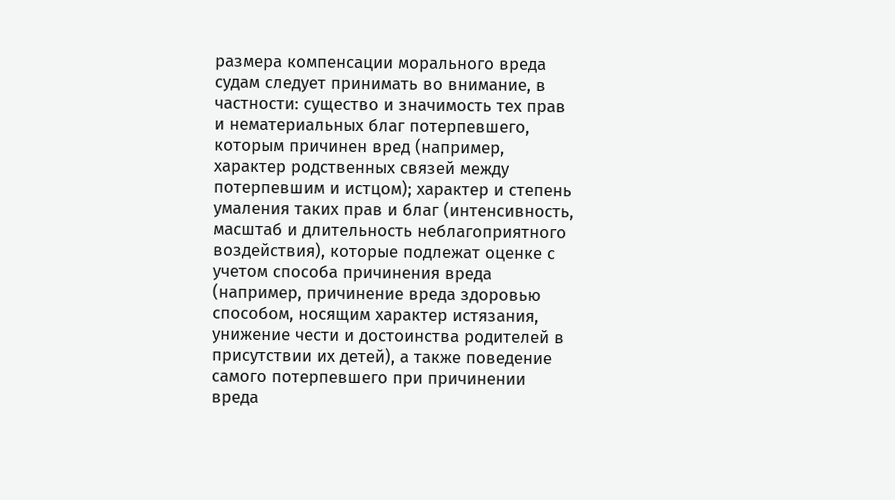размера компенсации морального вреда судам следует принимать во внимание, в частности: существо и значимость тех прав и нематериальных благ потерпевшего, которым причинен вред (например, характер родственных связей между потерпевшим и истцом); характер и степень умаления таких прав и благ (интенсивность, масштаб и длительность неблагоприятного воздействия), которые подлежат оценке с учетом способа причинения вреда (например, причинение вреда здоровью способом, носящим характер истязания, унижение чести и достоинства родителей в присутствии их детей), а также поведение самого потерпевшего при причинении вреда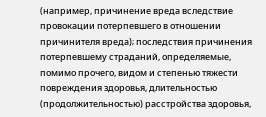(например, причинение вреда вследствие провокации потерпевшего в отношении причинителя вреда); последствия причинения потерпевшему страданий, определяемые, помимо прочего, видом и степенью тяжести повреждения здоровья, длительностью (продолжительностью) расстройства здоровья,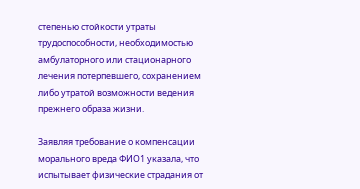степенью стойкости утраты трудоспособности, необходимостью амбулаторного или стационарного лечения потерпевшего, сохранением либо утратой возможности ведения прежнего образа жизни.

Заявляя требование о компенсации морального вреда ФИО1 указала, что испытывает физические страдания от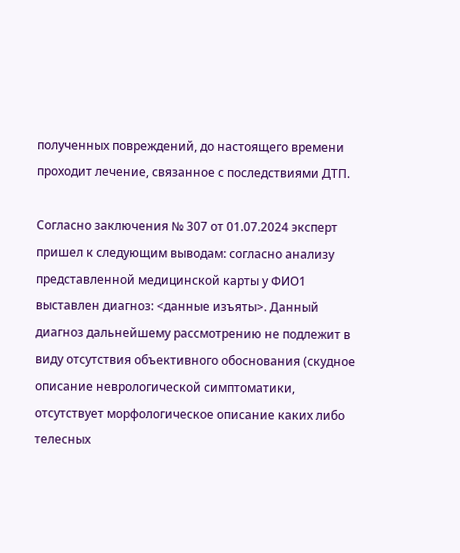полученных повреждений, до настоящего времени проходит лечение, связанное с последствиями ДТП.

Согласно заключения № 307 от 01.07.2024 эксперт пришел к следующим выводам: согласно анализу представленной медицинской карты у ФИО1 выставлен диагноз: <данные изъяты>. Данный диагноз дальнейшему рассмотрению не подлежит в виду отсутствия объективного обоснования (скудное описание неврологической симптоматики, отсутствует морфологическое описание каких либо телесных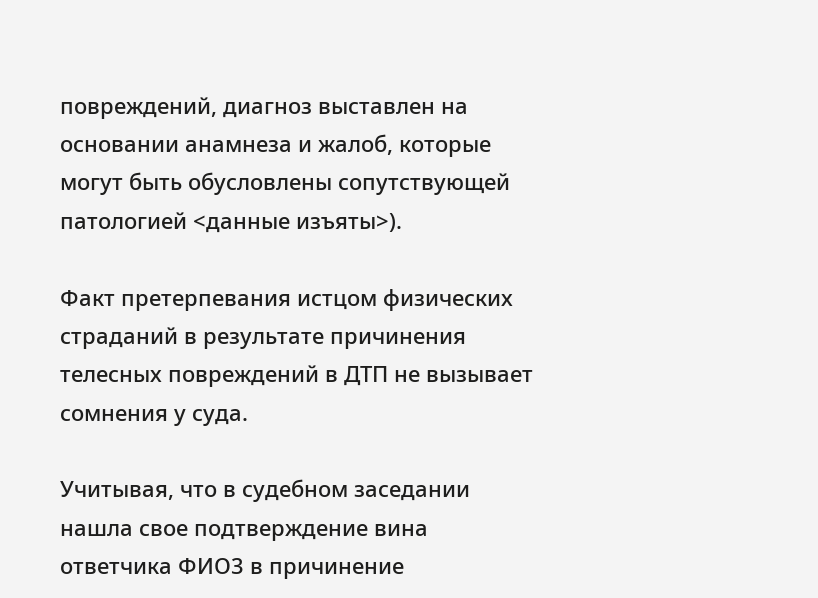повреждений, диагноз выставлен на основании анамнеза и жалоб, которые могут быть обусловлены сопутствующей патологией <данные изъяты>).

Факт претерпевания истцом физических страданий в результате причинения телесных повреждений в ДТП не вызывает сомнения у суда.

Учитывая, что в судебном заседании нашла свое подтверждение вина ответчика ФИО3 в причинение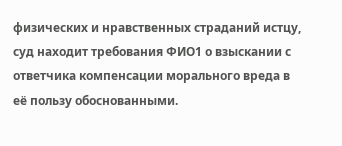физических и нравственных страданий истцу, суд находит требования ФИО1 о взыскании с ответчика компенсации морального вреда в её пользу обоснованными.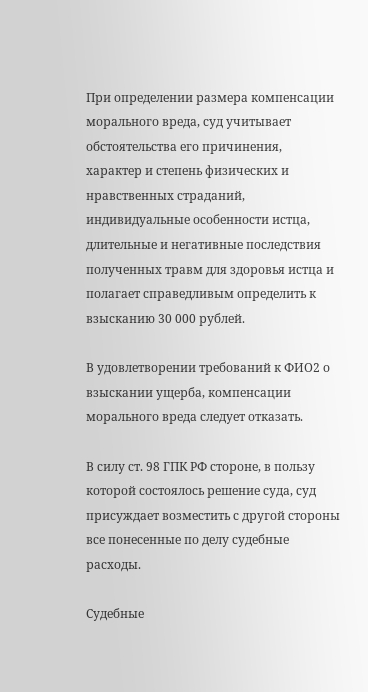При определении размера компенсации морального вреда, суд учитывает обстоятельства его причинения, характер и степень физических и нравственных страданий, индивидуальные особенности истца, длительные и негативные последствия полученных травм для здоровья истца и полагает справедливым определить к взысканию 30 000 рублей.

В удовлетворении требований к ФИО2 о взыскании ущерба, компенсации морального вреда следует отказать.

В силу ст. 98 ГПК РФ стороне, в пользу которой состоялось решение суда, суд присуждает возместить с другой стороны все понесенные по делу судебные расходы.

Судебные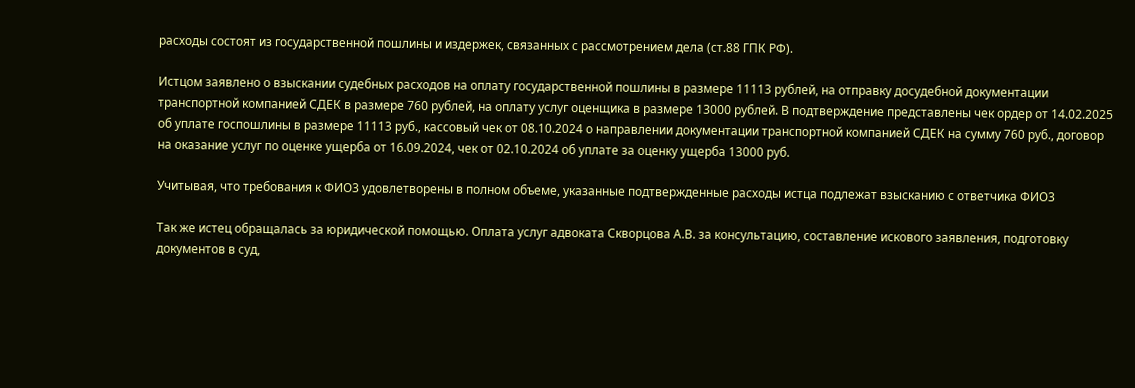расходы состоят из государственной пошлины и издержек, связанных с рассмотрением дела (ст.88 ГПК РФ).

Истцом заявлено о взыскании судебных расходов на оплату государственной пошлины в размере 11113 рублей, на отправку досудебной документации транспортной компанией СДЕК в размере 760 рублей, на оплату услуг оценщика в размере 13000 рублей. В подтверждение представлены чек ордер от 14.02.2025 об уплате госпошлины в размере 11113 руб., кассовый чек от 08.10.2024 о направлении документации транспортной компанией СДЕК на сумму 760 руб., договор на оказание услуг по оценке ущерба от 16.09.2024, чек от 02.10.2024 об уплате за оценку ущерба 13000 руб.

Учитывая, что требования к ФИО3 удовлетворены в полном объеме, указанные подтвержденные расходы истца подлежат взысканию с ответчика ФИО3

Так же истец обращалась за юридической помощью. Оплата услуг адвоката Скворцова А.В. за консультацию, составление искового заявления, подготовку документов в суд,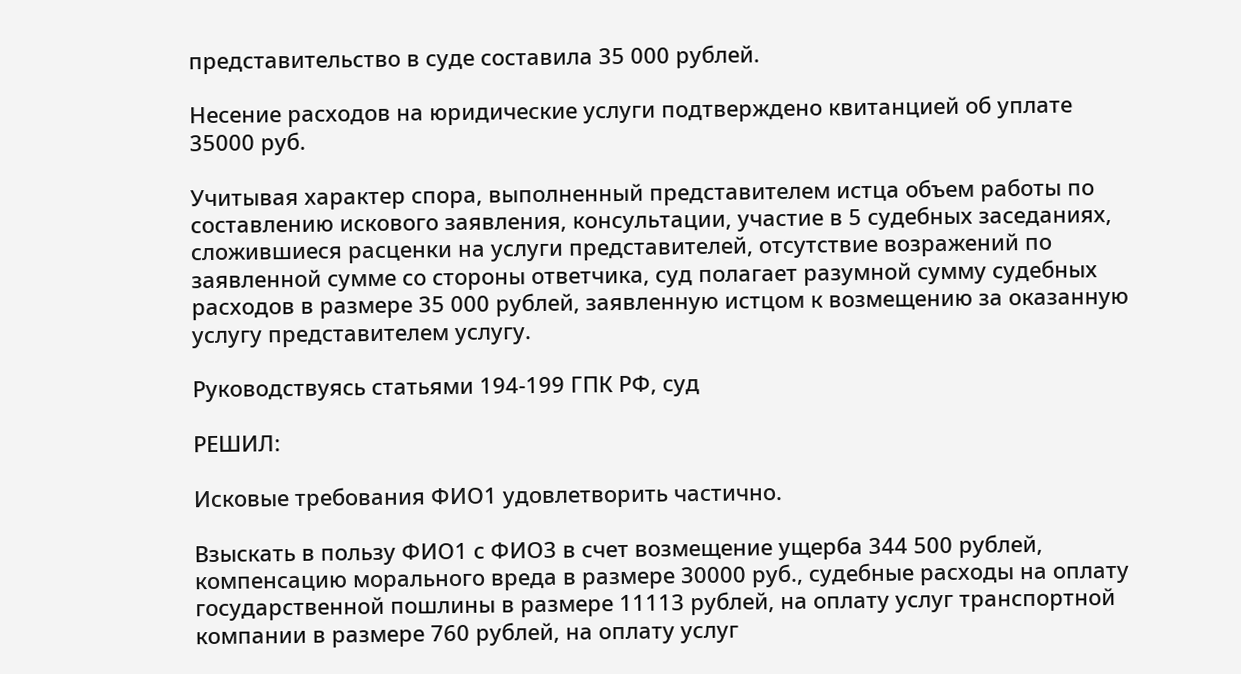представительство в суде составила 35 000 рублей.

Несение расходов на юридические услуги подтверждено квитанцией об уплате 35000 руб.

Учитывая характер спора, выполненный представителем истца объем работы по составлению искового заявления, консультации, участие в 5 судебных заседаниях, сложившиеся расценки на услуги представителей, отсутствие возражений по заявленной сумме со стороны ответчика, суд полагает разумной сумму судебных расходов в размере 35 000 рублей, заявленную истцом к возмещению за оказанную услугу представителем услугу.

Руководствуясь статьями 194-199 ГПК РФ, суд

РЕШИЛ:

Исковые требования ФИО1 удовлетворить частично.

Взыскать в пользу ФИО1 с ФИО3 в счет возмещение ущерба 344 500 рублей, компенсацию морального вреда в размере 30000 руб., судебные расходы на оплату государственной пошлины в размере 11113 рублей, на оплату услуг транспортной компании в размере 760 рублей, на оплату услуг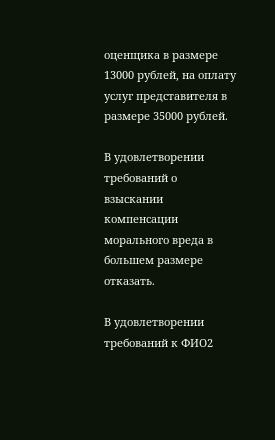оценщика в размере 13000 рублей, на оплату услуг представителя в размере 35000 рублей.

В удовлетворении требований о взыскании компенсации морального вреда в большем размере отказать.

В удовлетворении требований к ФИО2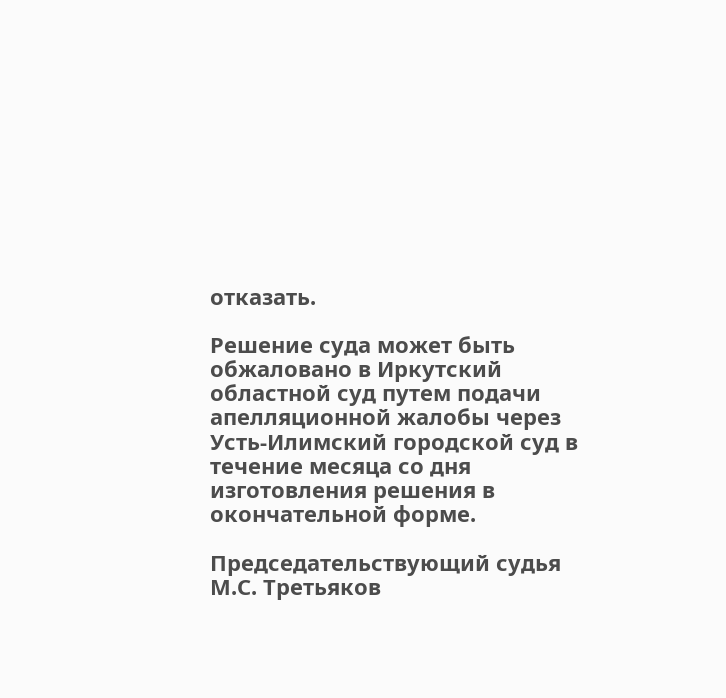отказать.

Решение суда может быть обжаловано в Иркутский областной суд путем подачи апелляционной жалобы через Усть-Илимский городской суд в течение месяца со дня изготовления решения в окончательной форме.

Председательствующий судья М.С. Третьяков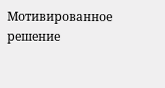Мотивированное решение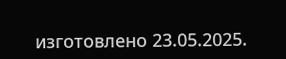изготовлено 23.05.2025.